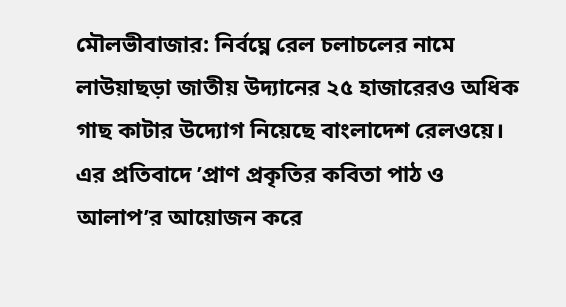মৌলভীবাজার: নির্বঘ্নে রেল চলাচলের নামে লাউয়াছড়া জাতীয় উদ্যানের ২৫ হাজারেরও অধিক গাছ কাটার উদ্যোগ নিয়েছে বাংলাদেশ রেলওয়ে। এর প্রতিবাদে ’প্রাণ প্রকৃতির কবিতা পাঠ ও আলাপ’র আয়োজন করে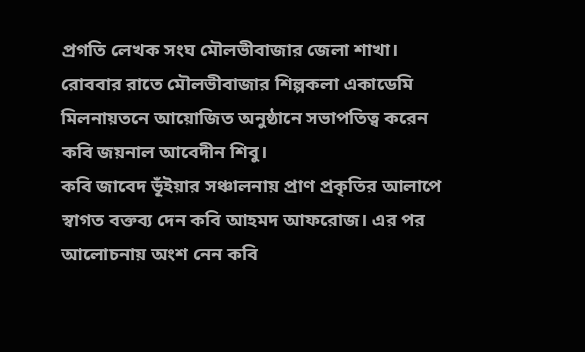প্রগতি লেখক সংঘ মৌলভীবাজার জেলা শাখা।
রোববার রাতে মৌলভীবাজার শিল্পকলা একাডেমি মিলনায়তনে আয়োজিত অনুষ্ঠানে সভাপতিত্ব করেন কবি জয়নাল আবেদীন শিবু।
কবি জাবেদ ভূঁইয়ার সঞ্চালনায় প্রাণ প্রকৃতির আলাপে স্বাগত বক্তব্য দেন কবি আহমদ আফরোজ। এর পর আলোচনায় অংশ নেন কবি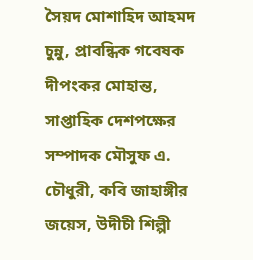সৈয়দ মোশাহিদ আহমদ চুন্নু, প্রাবন্ধিক গবেষক দীপংকর মোহান্ত, সাপ্তাহিক দেশপক্ষের সম্পাদক মৌসুফ এ. চৌধুরী, কবি জাহাঙ্গীর জয়েস, উদীচী শিল্পী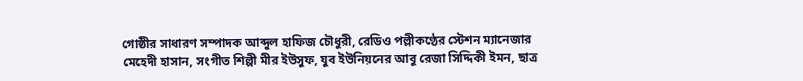গোষ্ঠীর সাধারণ সম্পাদক আব্দুল হাফিজ চৌধুরী, রেডিও পল্লীকণ্ঠের স্টেশন ম্যানেজার মেহেদী হাসান, সংগীত শিল্পী মীর ইউসুফ, যুব ইউনিয়নের আবু রেজা সিদ্দিকী ইমন, ছাত্র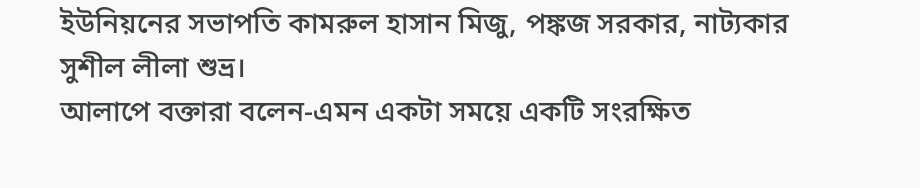ইউনিয়নের সভাপতি কামরুল হাসান মিজু, পঙ্কজ সরকার, নাট্যকার সুশীল লীলা শুভ্র।
আলাপে বক্তারা বলেন-এমন একটা সময়ে একটি সংরক্ষিত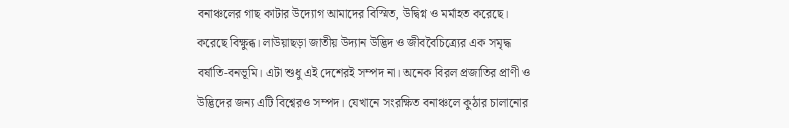বনাঞ্চলের গাছ কাটার উদ্যোগ আমাদের বিস্মিত, উদ্বিগ্ন ও মর্মাহত করেছে। করেছে বিক্ষুব্ধ। লাউয়াছড়া জাতীয় উদ্যান উদ্ভিদ ও জীববৈচিত্র্যের এক সমৃদ্ধ বর্ষাতি-বনভূমি। এটা শুধু এই দেশেরই সম্পদ না। অনেক বিরল প্রজাতির প্রাণী ও উদ্ভিদের জন্য এটি বিশ্বেরও সম্পদ। যেখানে সংরক্ষিত বনাঞ্চলে কুঠার চালানোর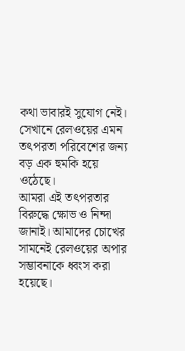কথা ভাবারই সুযোগ নেই। সেখানে রেলওয়ের এমন তৎপরতা পরিবেশের জন্য বড় এক হুমকি হয়ে ওঠেছে।
আমরা এই তৎপরতার বিরুদ্ধে ক্ষোভ ও নিন্দা জানাই। আমাদের চোখের সামনেই রেলওয়ের অপার সম্ভাবনাকে ধ্বংস করা হয়েছে।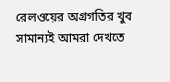রেলওয়ের অগ্রগতির খুব সামান্যই আমরা দেখতে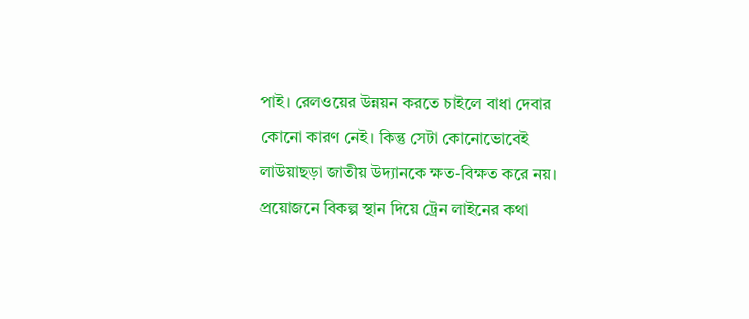পাই। রেলওয়ের উন্নয়ন করতে চাইলে বাধা দেবার কোনো কারণ নেই। কিন্তু সেটা কোনোভোবেই লাউয়াছড়া জাতীয় উদ্যানকে ক্ষত-বিক্ষত করে নয়। প্রয়োজনে বিকল্প স্থান দিয়ে ট্রেন লাইনের কথা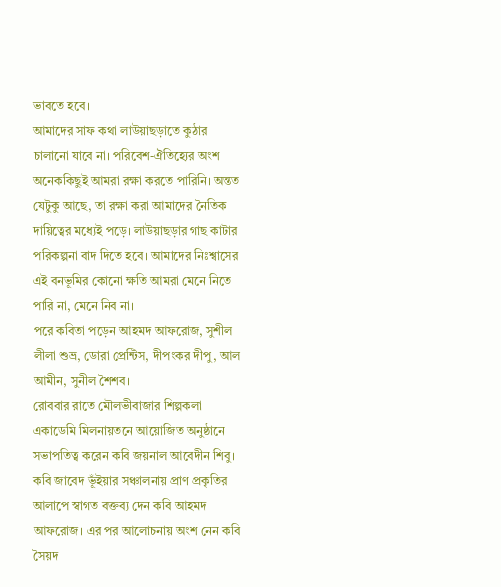ভাবতে হবে।
আমাদের সাফ কথা লাউয়াছড়াতে কুঠার চালানো যাবে না। পরিবেশ-ঐতিহ্যের অংশ অনেককিছুই আমরা রক্ষা করতে পারিনি। অন্তত যেটুকু আছে, তা রক্ষা করা আমাদের নৈতিক দায়িত্বের মধ্যেই পড়ে। লাউয়াছড়ার গাছ কাটার পরিকল্পনা বাদ দিতে হবে। আমাদের নিঃশ্বাসের এই বনভূমির কোনো ক্ষতি আমরা মেনে নিতে পারি না, মেনে নিব না।
পরে কবিতা পড়েন আহমদ আফরোজ, সুশীল লীলা শুভ্র, ডোরা প্রেন্টিস, দীপংকর দীপু, আল আমীন, সুনীল শৈশব।
রোববার রাতে মৌলভীবাজার শিল্পকলা একাডেমি মিলনায়তনে আয়োজিত অনুষ্ঠানে সভাপতিত্ব করেন কবি জয়নাল আবেদীন শিবু।
কবি জাবেদ ভূঁইয়ার সঞ্চালনায় প্রাণ প্রকৃতির আলাপে স্বাগত বক্তব্য দেন কবি আহমদ আফরোজ। এর পর আলোচনায় অংশ নেন কবি সৈয়দ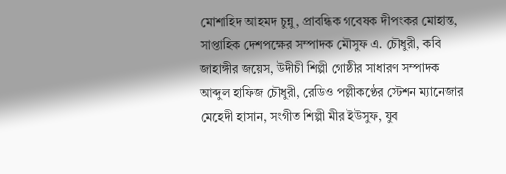মোশাহিদ আহমদ চুন্নু, প্রাবন্ধিক গবেষক দীপংকর মোহান্ত, সাপ্তাহিক দেশপক্ষের সম্পাদক মৌসুফ এ. চৌধুরী, কবি জাহাঙ্গীর জয়েস, উদীচী শিল্পী গোষ্ঠীর সাধারণ সম্পাদক আব্দুল হাফিজ চৌধুরী, রেডিও পল্লীকণ্ঠের স্টেশন ম্যানেজার মেহেদী হাসান, সংগীত শিল্পী মীর ইউসুফ, যুব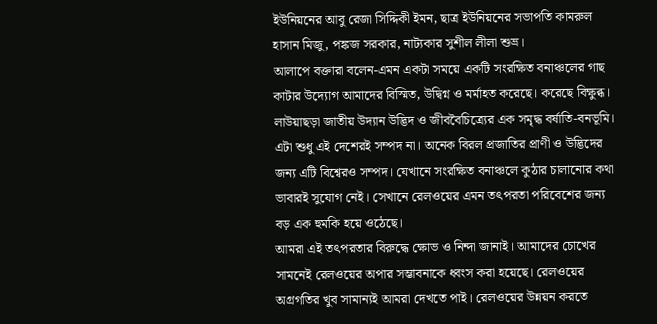ইউনিয়নের আবু রেজা সিদ্দিকী ইমন, ছাত্র ইউনিয়নের সভাপতি কামরুল হাসান মিজু, পঙ্কজ সরকার, নাট্যকার সুশীল লীলা শুভ্র।
আলাপে বক্তারা বলেন-এমন একটা সময়ে একটি সংরক্ষিত বনাঞ্চলের গাছ কাটার উদ্যোগ আমাদের বিস্মিত, উদ্বিগ্ন ও মর্মাহত করেছে। করেছে বিক্ষুব্ধ। লাউয়াছড়া জাতীয় উদ্যান উদ্ভিদ ও জীববৈচিত্র্যের এক সমৃদ্ধ বর্ষাতি-বনভূমি। এটা শুধু এই দেশেরই সম্পদ না। অনেক বিরল প্রজাতির প্রাণী ও উদ্ভিদের জন্য এটি বিশ্বেরও সম্পদ। যেখানে সংরক্ষিত বনাঞ্চলে কুঠার চালানোর কথা ভাবারই সুযোগ নেই। সেখানে রেলওয়ের এমন তৎপরতা পরিবেশের জন্য বড় এক হুমকি হয়ে ওঠেছে।
আমরা এই তৎপরতার বিরুদ্ধে ক্ষোভ ও নিন্দা জানাই। আমাদের চোখের সামনেই রেলওয়ের অপার সম্ভাবনাকে ধ্বংস করা হয়েছে। রেলওয়ের অগ্রগতির খুব সামান্যই আমরা দেখতে পাই। রেলওয়ের উন্নয়ন করতে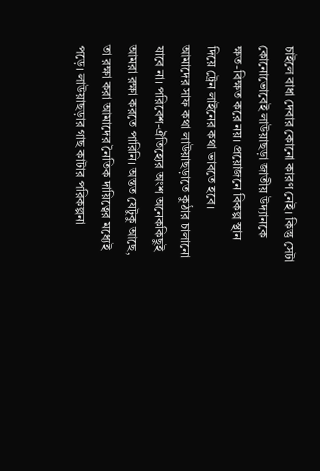চাইলে বাধা দেবার কোনো কারণ নেই। কিন্তু সেটা কোনোভোবেই লাউয়াছড়া জাতীয় উদ্যানকে ক্ষত-বিক্ষত করে নয়। প্রয়োজনে বিকল্প স্থান দিয়ে ট্রেন লাইনের কথা ভাবতে হবে।
আমাদের সাফ কথা লাউয়াছড়াতে কুঠার চালানো যাবে না। পরিবেশ-ঐতিহ্যের অংশ অনেককিছুই আমরা রক্ষা করতে পারিনি। অন্তত যেটুকু আছে, তা রক্ষা করা আমাদের নৈতিক দায়িত্বের মধ্যেই পড়ে। লাউয়াছড়ার গাছ কাটার পরিকল্পনা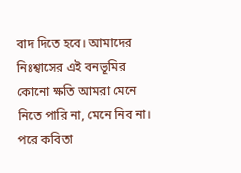বাদ দিতে হবে। আমাদের নিঃশ্বাসের এই বনভূমির কোনো ক্ষতি আমরা মেনে নিতে পারি না, মেনে নিব না।
পরে কবিতা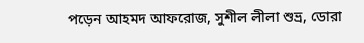পড়েন আহমদ আফরোজ, সুশীল লীলা শুভ্র, ডোরা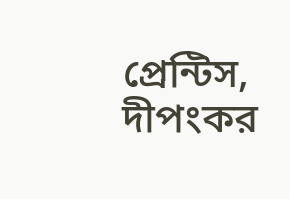প্রেন্টিস, দীপংকর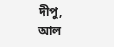দীপু, আল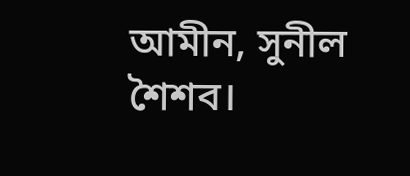আমীন, সুনীল শৈশব।